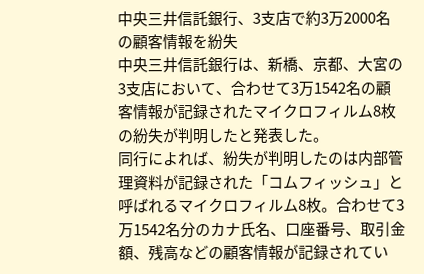中央三井信託銀行、3支店で約3万2000名の顧客情報を紛失
中央三井信託銀行は、新橋、京都、大宮の3支店において、合わせて3万1542名の顧客情報が記録されたマイクロフィルム8枚の紛失が判明したと発表した。
同行によれば、紛失が判明したのは内部管理資料が記録された「コムフィッシュ」と呼ばれるマイクロフィルム8枚。合わせて3万1542名分のカナ氏名、口座番号、取引金額、残高などの顧客情報が記録されてい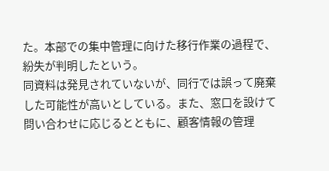た。本部での集中管理に向けた移行作業の過程で、紛失が判明したという。
同資料は発見されていないが、同行では誤って廃棄した可能性が高いとしている。また、窓口を設けて問い合わせに応じるとともに、顧客情報の管理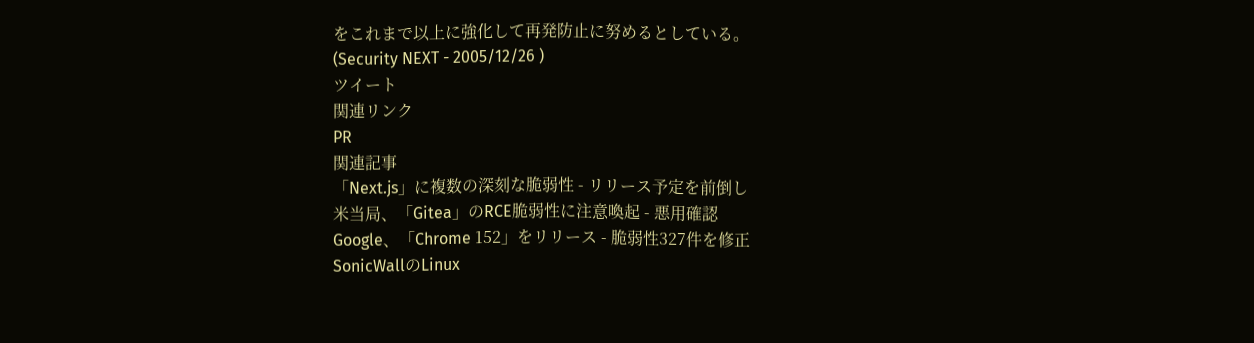をこれまで以上に強化して再発防止に努めるとしている。
(Security NEXT - 2005/12/26 )
ツイート
関連リンク
PR
関連記事
「Next.js」に複数の深刻な脆弱性 - リリース予定を前倒し
米当局、「Gitea」のRCE脆弱性に注意喚起 - 悪用確認
Google、「Chrome 152」をリリース - 脆弱性327件を修正
SonicWallのLinux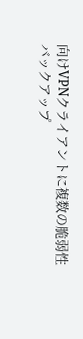向けVPNクライアントに複数の脆弱性
バックアップ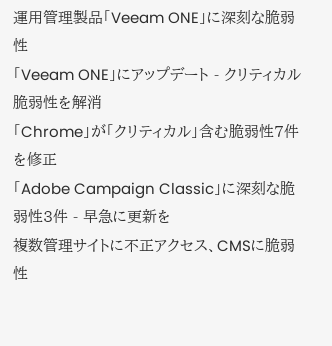運用管理製品「Veeam ONE」に深刻な脆弱性
「Veeam ONE」にアップデート - クリティカル脆弱性を解消
「Chrome」が「クリティカル」含む脆弱性7件を修正
「Adobe Campaign Classic」に深刻な脆弱性3件 - 早急に更新を
複数管理サイトに不正アクセス、CMSに脆弱性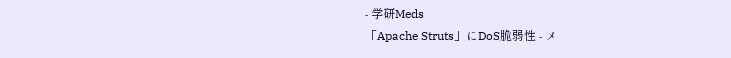- 学研Meds
「Apache Struts」にDoS脆弱性 - メ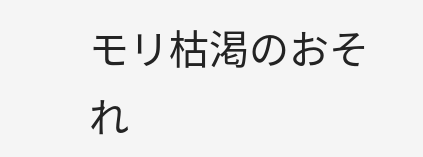モリ枯渇のおそれ